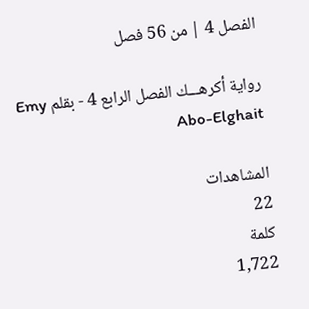الفصل 4 | من 56 فصل

رواية أكرهـــك الفصل الرابع 4 - بقلم Emy Abo-Elghait

المشاهدات
22
كلمة
1,722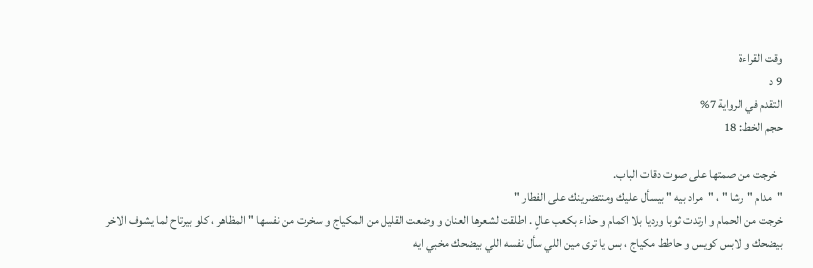وقت القراءة
9 د
التقدم في الرواية 7%
حجم الخط: 18

  خرجت من صمتها على صوت دقات الباب.
"مدام "رشا " ، "مراد بيه " بيسأل عليك ومنتضرينك على الفطار "
خرجت من الحمام و ارتدت ثوبا ورديا بلا اكمام و حذاء بكعب عالٍ . اطلقت لشعرها العنان و وضعت القليل من المكياج و سخرت من نفسها " المظاهر ، كلو بيرتاح لما يشوف الاخر بيضحك و لابس كويس و حاطط مكياج ، بس يا ترى مين اللي سأل نفسه اللي بيضحك مخبي ايه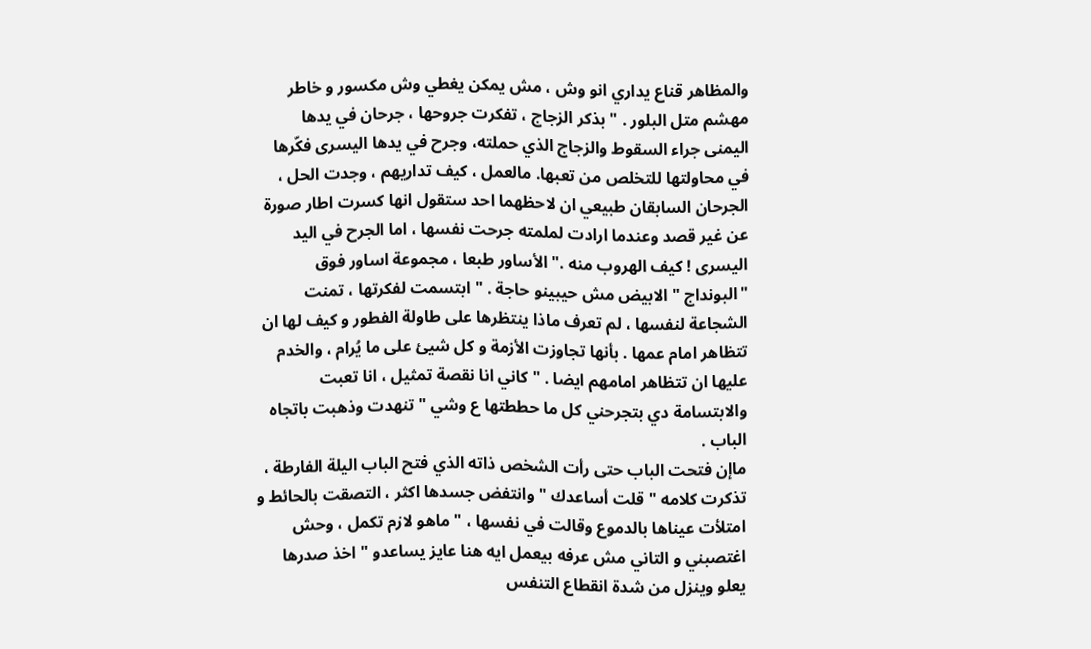والمظاهر قناع يداري انو وش ، مش يمكن يغطي وش مكسور و خاطر مهشم متل البلور . " بذكر الزجاج ، تفكرت جروحها ، جرحان في يدها اليمنى جراء السقوط والزجاج الذي حملته، وجرح في يدها اليسرى فكّرها في محاولتها للتخلص من تعبها. مالعمل ، كيف تداريهم ، وجدت الحل ، الجرحان السابقان طبيعي ان لاحظهما احد ستقول انها كسرت اطار صورة عن غير قصد وعندما ارادت لملمته جرحت نفسها ، اما الجرح في اليد اليسرى ! كيف الهروب منه ." الأساور طبعا ، مجموعة اساور فوق "البونداج " الابيض مش حيبينو حاجة . " ابتسمت لفكرتها ، تمنت الشجاعة لنفسها ، لم تعرف ماذا ينتظرها على طاولة الفطور و كيف لها ان تتظاهر امام عمها . بأنها تجاوزت الأزمة و كل شيئ على ما يُرام ، والخدم عليها ان تتظاهر امامهم ايضا . " كاني انا نقصة تمثيل ، انا تعبت والابتسامة دي بتجرحني كل ما حططتها ع وشي " تنهدت وذهبت باتجاه الباب .
ماإن فتحت الباب حتى رأت الشخص ذاته الذي فتح الباب اليلة الفارطة ، تذكرت كلامه " قلت أساعدك " وانتفض جسدها اكثر ، التصقت بالحائط و امتلأت عيناها بالدموع وقالت في نفسها ، " ماهو لازم تكمل ، وحش اغتصبني و التاني مش عرفه بيعمل ايه هنا عايز يساعدو " اخذ صدرها يعلو وينزل من شدة انقطاع التنفس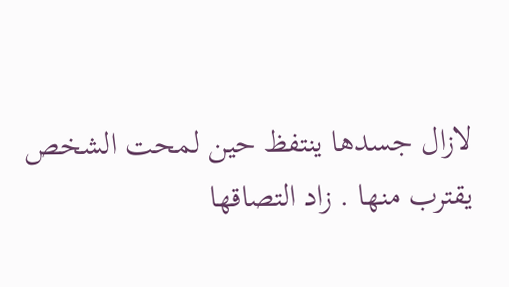لازال جسدها ينتفظ حين لمحت الشخص يقترب منها . زاد التصاقها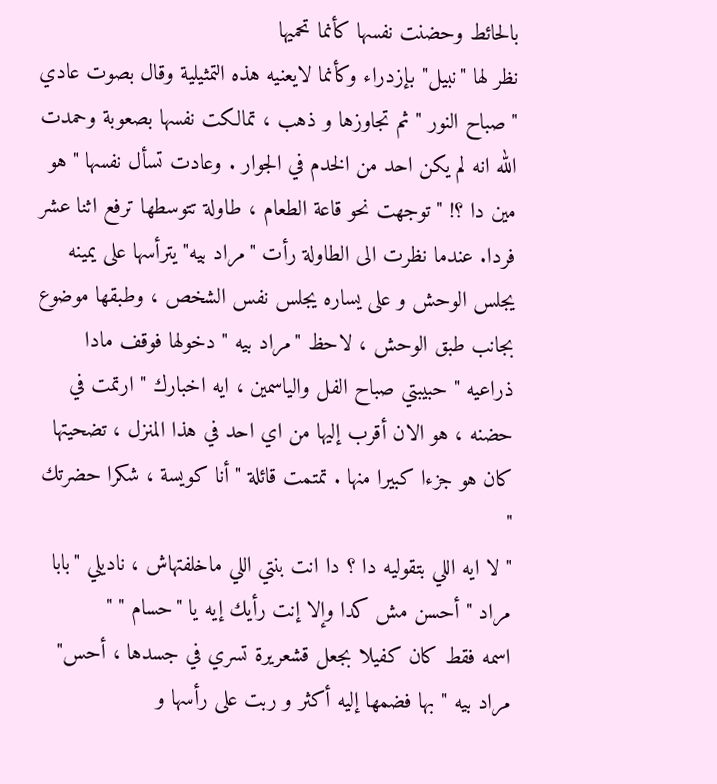بالحائط وحضنت نفسها كأنما تحميها
نظر لها "نبيل" بإزدراء وكأنما لايعنيه هذه التمثيلية وقال بصوت عادي " صباح النور " ثم تجاوزها و ذهب ، تمالكت نفسها بصعوبة وحمدت الله انه لم يكن احد من الخدم في الجوار . وعادت تسأل نفسها " هو مين دا ؟! " توجهت نحو قاعة الطعام ، طاولة تتوسطها ترفع اثنا عشر فردا. عندما نظرت الى الطاولة رأت "مراد بيه" يترأسها على يمينه يجلس الوحش و على يساره يجلس نفس الشخص ، وطبقها موضوع بجانب طبق الوحش ، لاحظ "مراد بيه " دخولها فوقف مادا ذراعيه " حبيبتي صباح الفل والياسمين ، ايه اخبارك " ارتمت في حضنه ، هو الان أقرب إليها من اي احد في هذا المنزل ، تضحيتها كان هو جزءا كبيرا منها . تمتمت قائلة " أنا كويسة ، شكرا حضرتك "
" لا ايه اللي بتقوليه دا ؟ دا انت بنتي اللي ماخلفتهاش ، ناديلي "بابا مراد " أحسن مش كدا وإلا إنت رأيك إيه يا "حسام " "
اسمه فقط كان كفيلا بجعل قشعريرة تسري في جسدها ، أحس" مراد بيه " بها فضمها إليه أكثر و ربت على رأسها و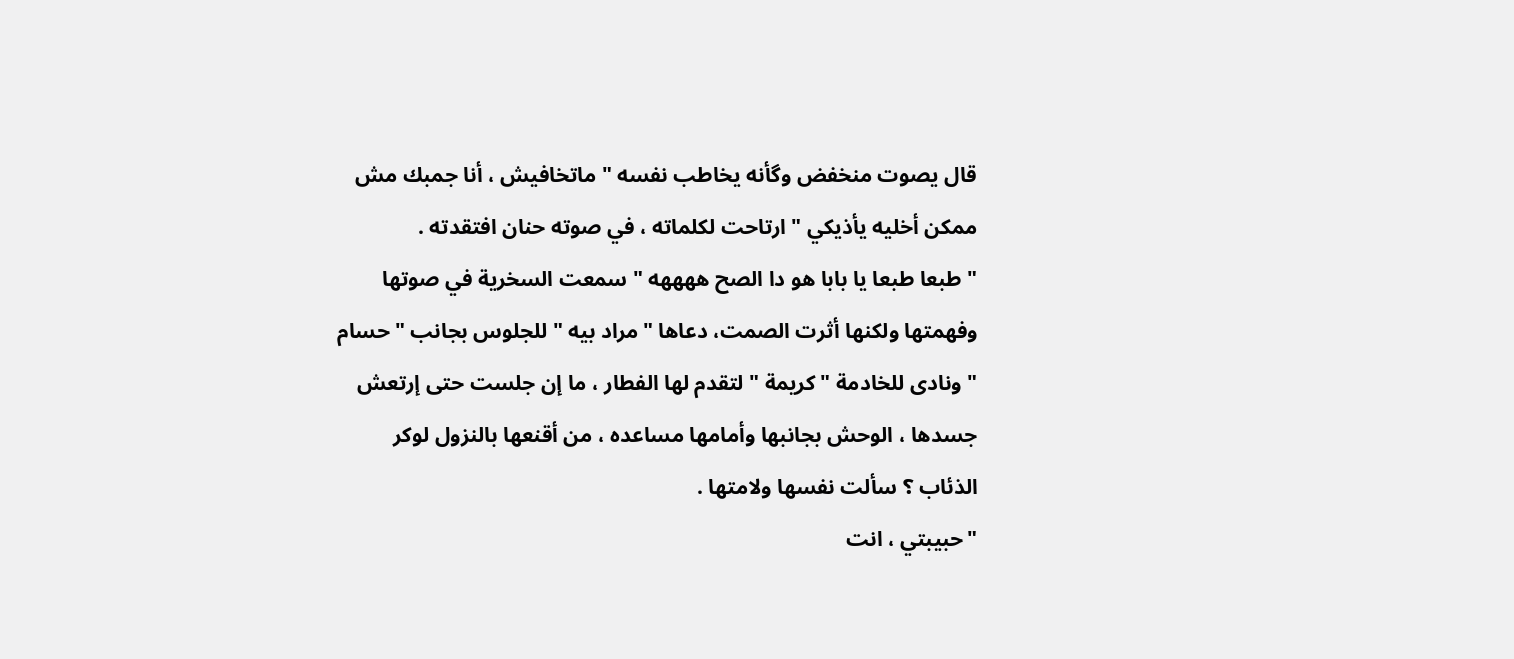قال يصوت منخفض وگأنه يخاطب نفسه " ماتخافيش ، أنا جمبك مش ممكن أخليه يأذيكي " ارتاحت لكلماته ، في صوته حنان افتقدته .
" طبعا طبعا يا بابا هو دا الصح ههههه " سمعت السخرية في صوتها وفهمتها ولكنها أثرت الصمت، دعاها "مراد بيه " للجلوس بجانب "حسام " ونادى للخادمة "كريمة " لتقدم لها الفطار ، ما إن جلست حتى إرتعش جسدها ، الوحش بجانبها وأمامها مساعده ، من أقنعها بالنزول لوكر الذئاب ؟ سألت نفسها ولامتها .
"حبيبتي ، انت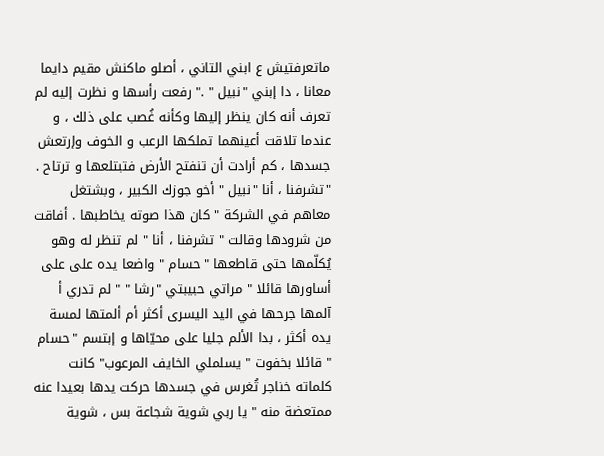ماتعرفتيش ع ابني التاني ، أصلو ماكنش مقيم دايما معانا ، دا إبني "نبيل " ." رفعت رأسها و نظرت إليه لم تعرف أنه كان ينظر إليها وكأنه غُصب على ذلك ، و عندما تلاقت أعينهما تملكها الرعب و الخوف وإرتعش جسدها ، كم أرادت أن تنفتح الأرض فتبتلعها و ترتاح .
"تشرفنا ، أنا "نبيل " أخو جوزك الكبير ، وبشتغل معاهم في الشركة " كان هذا صوته يخاطبها . أفاقت من شرودها وقالت " تشرفنا ، أنا " لم تنظر له وهو يُكلّمها حتى قاطعها "حسام " واضعا يده على على أساورها قائلا " مراتي حبيبتي "رشا " " لم تدري أ آلمها جرحها في اليد اليسرى أكثر أم ألمتها لمسة يده أكثر ، بدا الألم جليا على محيّاها و إبتسم "حسام " قائلا بخفوت " يسلملي الخايف المرعوب" كانت كلماته خناجر تُغرس في جسدها حركت يدها بعيدا عنه ممتعضة منه " يا ربي شوية شجاعة بس ، شوية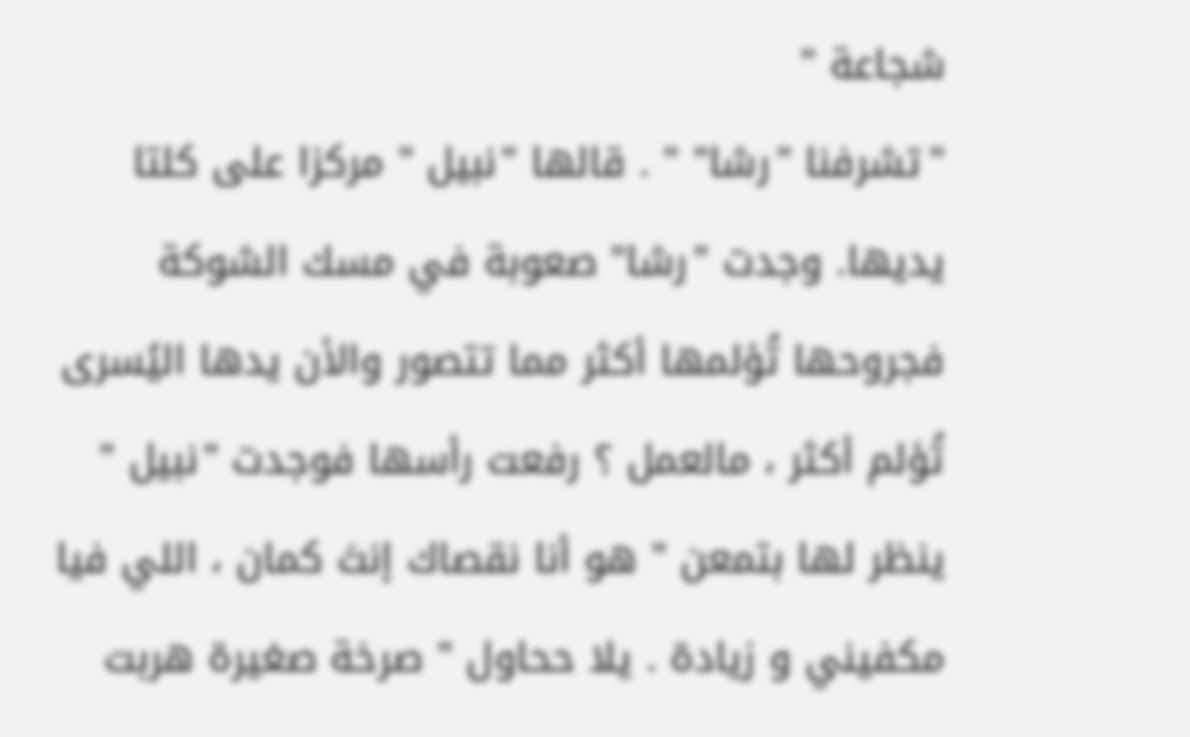شجاعة "
"تشرفنا "رشا" " . قالها "نبيل " مركزا على كلتا يديها. وجدت "رشا" صعوبة في مسك الشوكة فجروحها تُؤلمها أكثر مما تتصور والأن يدها اليُسرى تُؤلم أكثر ، مالعمل ؟ رفعت رأسها فوجدت "نبيل " ينظر لها بتمعن " هو أنا نقصاك إنتَ كمان ، اللي فيا مكفيني و زيادة . يلا ححاول " صرخة صغيرة هربت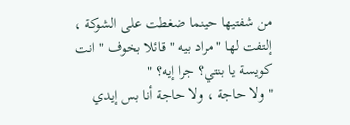من شفتيها حينما ضغطت على الشوكة ،
إلتفت لها "مراد بيه " قائلا بخوف " انت كويسة يا بنتي؟ جرا إيه؟ "
" ولا حاجة ، ولا حاجة أنا بس إيدي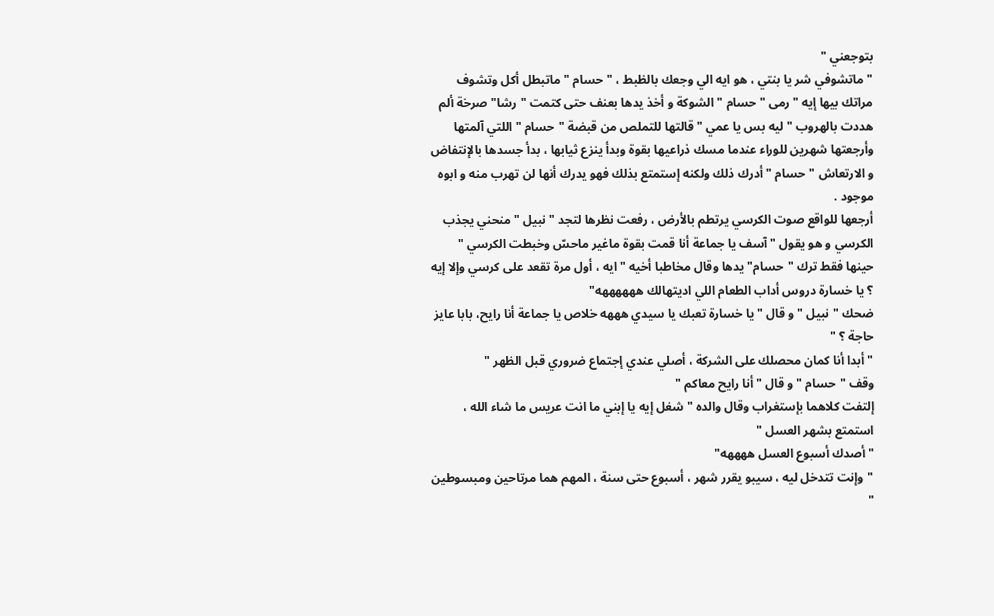بتوجعني "
" ماتشوفي شر يا بنتي ، هو ايه الي وجعك بالظبط ، "حسام " ماتبطل أكل وتشوف مراتك بيها إيه " رمى " حسام " الشوكة و أخذ يدها بعنف حتى كتمت "رشا" صرخة ألم هددت بالهروب " ليه بس يا عمي " قالتها للتملص من قبضة "حسام " اللتي آلمتها وأرجعتها شهرين للوراء عندما مسك ذراعيها بقوة وبدأ ينزع ثيابها ، بدأ جسدها بالإنتفاض و الارتعاش "حسام " أدرك ذلك ولكنه إستمتع بذلك فهو يدرك أنها لن تهرب منه و ابوه موجود .
أرجعها للواقع صوت الكرسي يرتطم بالأرض ، رفعت نظرها لتجد " نبيل " منحني يجذب الكرسي و هو يقول " آسف يا جماعة أنا قمت بقوة ماغير ماحسّ وخبطت الكرسي "
حينها فقط ترك "حسام" يدها وقال مخاطبا أخيه " ايه ، أول مرة تقعد على كرسي وإلا إيه ؟ يا خسارة دروس أداب الطعام اللي اديتهالك ههههههه"
ضحك "نبيل " و قال " يا خسارة تعبك يا سيدي هههه خلاص يا جماعة أنا رايح، بابا عايز حاجة ؟ "
" أبدا أنا كمان محصلك على الشركة ، أصلي عندي إجتماع ضروري قبل الظهر "
وقف "حسام " و قال " أنا رايح معاكم "
إلتفت كلاهما بإستغراب وقال والده " شغل إيه يا إبني ما انت عريس ما شاء الله ، استمتع بشهر العسل "
" أصدك أسبوع العسل ههههه"
"وإنت تتدخل ليه ، سيبو يقرر شهر ، أسبوع حتى سنة ، المهم هما مرتاحين ومبسوطين "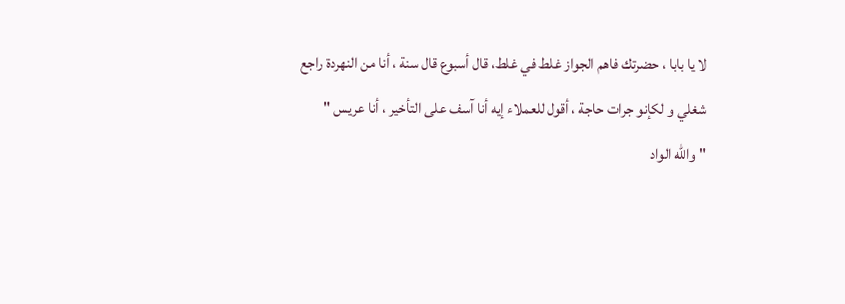لا يا بابا ، حضرتك فاهم الجواز غلط في غلط، قال أسبوع قال سنة ، أنا من النهردة راجع شغلي و لكإنو جرات حاجة ، أقول للعملاء إيه أنا آسف على التأخير ، أنا عريس "
" والله الواد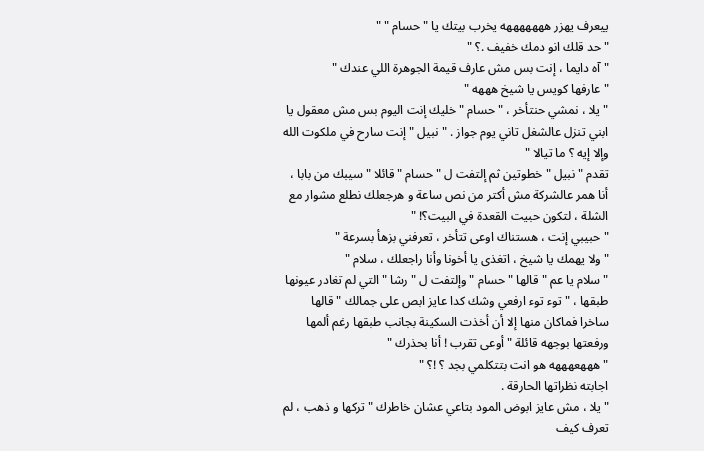ييعرف يهزر هههههههه يخرب بيتك يا " حسام " "
" حد قلك انو دمك خفيف .؟ "
" آه دايما ، إنت بس مش عارف قيمة الجوهرة اللي عندك "
" عارفها كويس يا شيخ هههه "
" يلا ، نمشي حنتأخر ، " حسام " خليك إنت اليوم بس مش معقول يا ابني تنزل عالشغل تاني يوم جواز . " نبيل " إنت سارح في ملكوت الله وإلا إيه ؟ ما تيالا "
تقدم " نبيل " خطوتين ثم إلتفت ل " حسام " قائلا " سيبك من بابا ، أنا همر عالشركة مش أكتر من نص ساعة و هرجعلك نطلع مشوار مع الشلة ، لتكون حبيت القعدة في البيت؟! "
" حبيبي إنت ، هستناك اوعى تتأخر ، تعرفني بزهأ بسرعة "
" ولا يهمك يا شيخ ، اتغذى يا أخونا وأنا راجعلك ، سلام "
" سلام يا عم " قالها "حسام " وإلتفت ل "رشا " التي لم تغادر عيونها طبقها ، " توء توء ارفعي وشك كدا عايز ابص على جمالك " قالها ساخرا فماكان منها إلا أن أخذت السكينة بجانب طبقها رغم ألمها ورفعتها بوجهه قائلة " أوعى تقرب ! أنا بحذرك "
" هههعهههه هو انت بتتكلمي بجد ؟ !؟ "
اجابته نظراتها الحارقة .
" يلا ، مش عايز ابوض المود بتاعي عشان خاطرك " تركها و ذهب ، لم تعرف كيف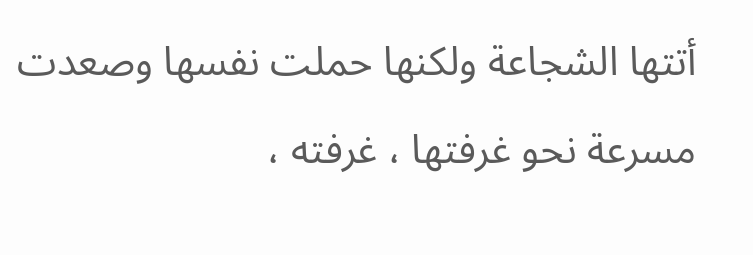أتتها الشجاعة ولكنها حملت نفسها وصعدت مسرعة نحو غرفتها ، غرفته ،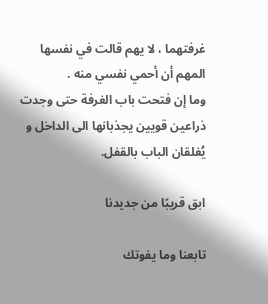غرفتهما ، لا يهم قالت في نفسها المهم أن أحمي نفسي منه .
وما إن فتحت باب الغرفة حتى وجدت ذراعين قويين يجذبانها الى الداخل و يُغلقان الباب بالقفل.

ابق قريبًا من جديدنا

تابعنا وما يفوتك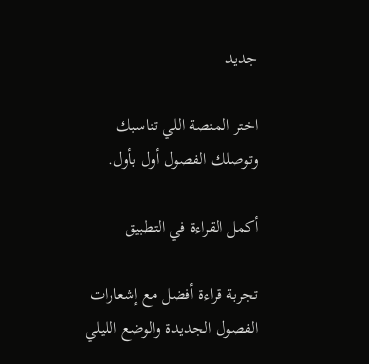جديد

اختر المنصة اللي تناسبك وتوصلك الفصول أول بأول.

أكمل القراءة في التطبيق

تجربة قراءة أفضل مع إشعارات الفصول الجديدة والوضع الليلي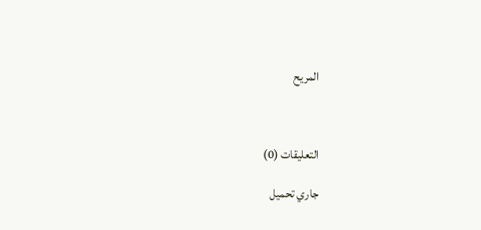المريح



التعليقات (0)

جاري تحميل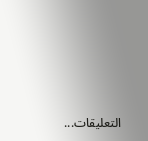التعليقات...